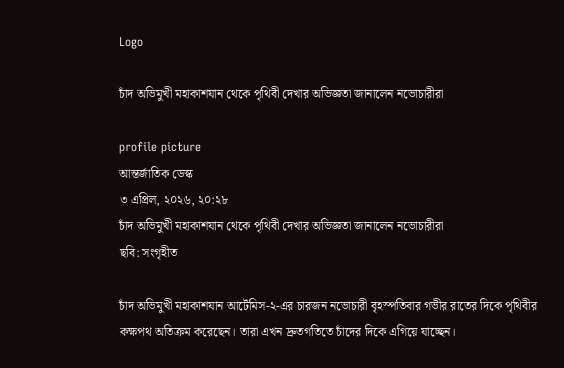Logo

চাঁদ অভিমুখী মহাকাশযান থেকে পৃথিবী দেখার অভিজ্ঞতা জানালেন নভোচারীরা

profile picture
আন্তর্জাতিক ডেস্ক
৩ এপ্রিল, ২০২৬, ২০:২৮
চাঁদ অভিমুখী মহাকাশযান থেকে পৃথিবী দেখার অভিজ্ঞতা জানালেন নভোচারীরা
ছবি: সংগৃহীত

চাঁদ অভিমুখী মহাকাশযান আর্টেমিস-২-এর চারজন নভোচারী বৃহস্পতিবার গভীর রাতের দিকে পৃথিবীর কক্ষপথ অতিক্রম করেছেন। তারা এখন দ্রুতগতিতে চাঁদের দিকে এগিয়ে যাচ্ছেন।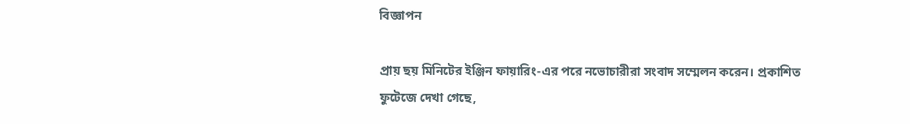বিজ্ঞাপন

প্রায় ছয় মিনিটের ইঞ্জিন ফায়ারিং-এর পরে নভোচারীরা সংবাদ সম্মেলন করেন। প্রকাশিত ফুটেজে দেখা গেছে,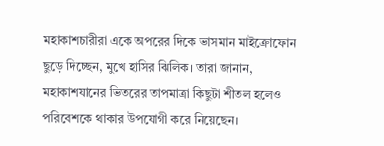মহাকাশচারীরা একে অপরের দিকে ভাসমান মাইক্রোফোন ছুড়ে দিচ্ছেন, মুখে হাসির ঝিলিক। তারা জানান, মহাকাশযানের ভিতরের তাপমাত্রা কিছুটা শীতল হলেও পরিবেশকে থাকার উপযোগী করে নিয়েছেন।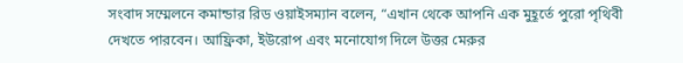সংবাদ সম্মেলনে কমান্ডার রিড ওয়াইসম্যান বলেন, “এখান থেকে আপনি এক মুহূর্তে পুরো পৃথিবী দেখতে পারবেন। আফ্রিকা, ইউরোপ এবং মনোযোগ দিলে উত্তর মেরুর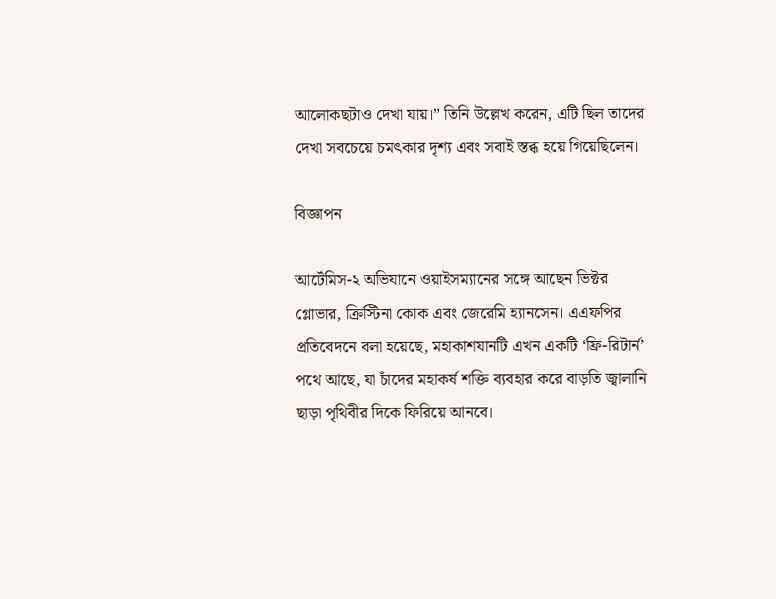আলোকছটাও দেখা যায়।” তিনি উল্লেখ করেন, এটি ছিল তাদের দেখা সবচেয়ে চমৎকার দৃশ্য এবং সবাই স্তব্ধ হয়ে গিয়েছিলেন।

বিজ্ঞাপন

আর্টেমিস-২ অভিযানে ওয়াইসম্যানের সঙ্গে আছেন ভিক্টর গ্লোভার, ক্রিস্টিনা কোক এবং জেরেমি হ্যানসেন। এএফপির প্রতিবেদনে বলা হয়েছে, মহাকাশযানটি এখন একটি ‘ফ্রি-রিটার্ন’ পথে আছে, যা চাঁদের মহাকর্ষ শক্তি ব্যবহার করে বাড়তি জ্বালানি ছাড়া পৃথিবীর দিকে ফিরিয়ে আনবে।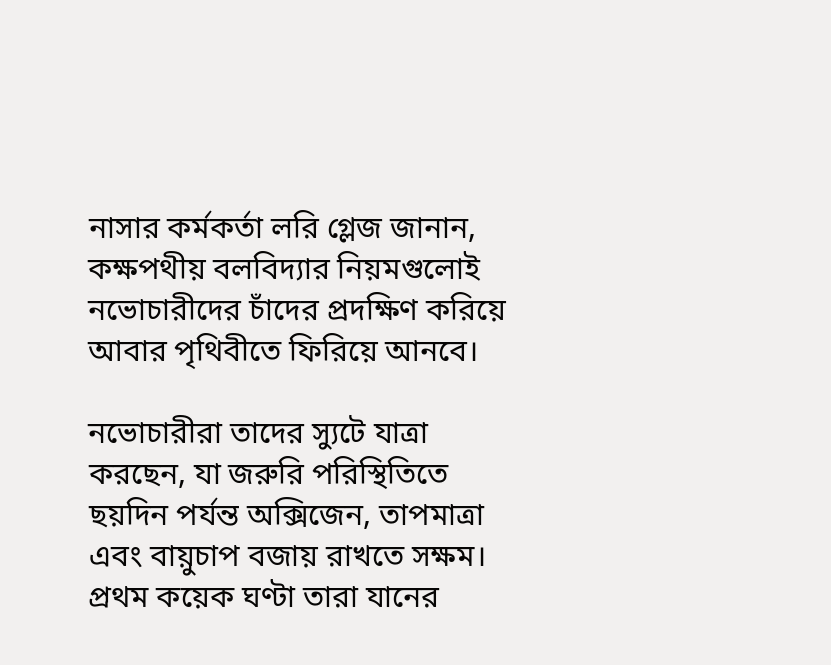নাসার কর্মকর্তা লরি গ্লেজ জানান, কক্ষপথীয় বলবিদ্যার নিয়মগুলোই নভোচারীদের চাঁদের প্রদক্ষিণ করিয়ে আবার পৃথিবীতে ফিরিয়ে আনবে।

নভোচারীরা তাদের স্যুটে যাত্রা করছেন, যা জরুরি পরিস্থিতিতে ছয়দিন পর্যন্ত অক্সিজেন, তাপমাত্রা এবং বায়ুচাপ বজায় রাখতে সক্ষম। প্রথম কয়েক ঘণ্টা তারা যানের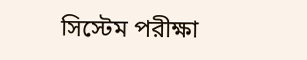সিস্টেম পরীক্ষা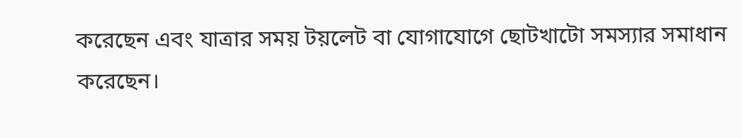করেছেন এবং যাত্রার সময় টয়লেট বা যোগাযোগে ছোটখাটো সমস্যার সমাধান করেছেন।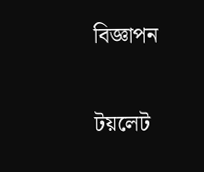বিজ্ঞাপন

টয়লেট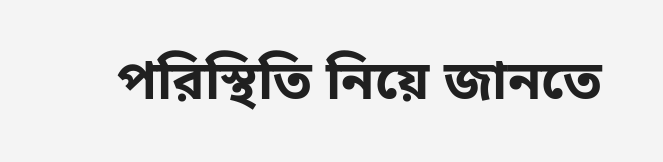পরিস্থিতি নিয়ে জানতে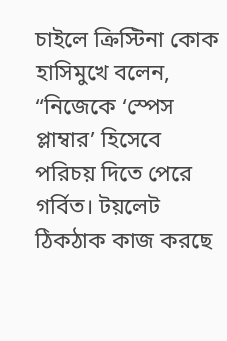চাইলে ক্রিস্টিনা কোক হাসিমুখে বলেন, “নিজেকে ‘স্পেস প্লাম্বার’ হিসেবে পরিচয় দিতে পেরে গর্বিত। টয়লেট ঠিকঠাক কাজ করছে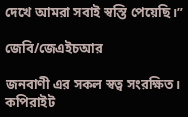দেখে আমরা সবাই স্বস্তি পেয়েছি।”

জেবি/জেএইচআর

জনবাণী এর সকল স্বত্ব সংরক্ষিত। কপিরাইট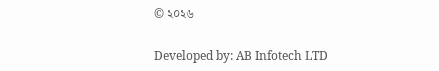© ২০২৬

Developed by: AB Infotech LTD